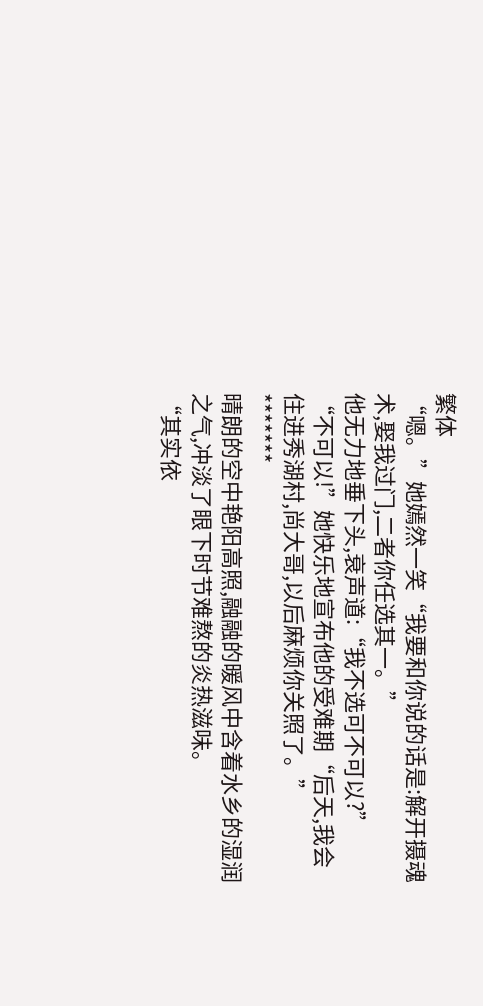繁体
“嗯。”她嫣然一笑“我要和你说的话是:解开摄魂术,娶我过门,二者你任选其一。”
他无力地垂下头,衰声道:“我不选可不可以?”
“不可以!”她快乐地宣布他的受难期“后天,我会住进秀湖村,尚大哥,以后麻烦你关照了。”
*******
晴朗的空中艳阳高照,融融的暖风中含着水乡的湿润之气,冲淡了眼下时节难熬的炎热滋味。
“其实依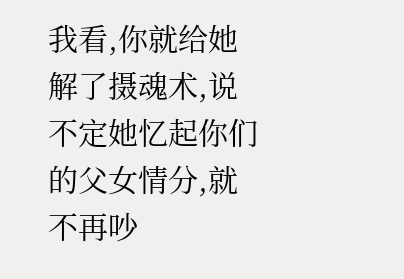我看,你就给她解了摄魂术,说不定她忆起你们的父女情分,就不再吵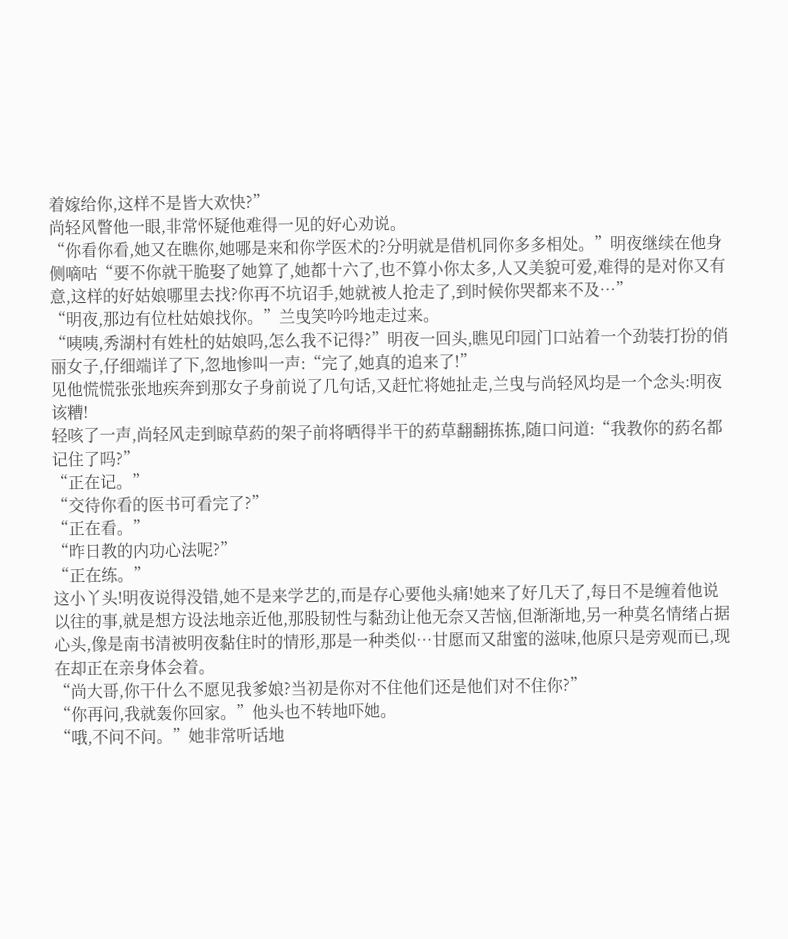着嫁给你,这样不是皆大欢快?”
尚轻风瞥他一眼,非常怀疑他难得一见的好心劝说。
“你看你看,她又在瞧你,她哪是来和你学医术的?分明就是借机同你多多相处。”明夜继续在他身侧嘀咕“要不你就干脆娶了她算了,她都十六了,也不算小你太多,人又美貌可爱,难得的是对你又有意,这样的好姑娘哪里去找?你再不坑诏手,她就被人抢走了,到时候你哭都来不及…”
“明夜,那边有位杜姑娘找你。”兰曳笑吟吟地走过来。
“咦咦,秀湖村有姓杜的姑娘吗,怎么我不记得?”明夜一回头,瞧见印园门口站着一个劲装打扮的俏丽女子,仔细端详了下,忽地惨叫一声:“完了,她真的追来了!”
见他慌慌张张地疾奔到那女子身前说了几句话,又赶忙将她扯走,兰曳与尚轻风均是一个念头:明夜该糟!
轻咳了一声,尚轻风走到晾草葯的架子前将晒得半干的葯草翻翻拣拣,随口问道:“我教你的葯名都记住了吗?”
“正在记。”
“交待你看的医书可看完了?”
“正在看。”
“昨日教的内功心法呢?”
“正在练。”
这小丫头!明夜说得没错,她不是来学艺的,而是存心要他头痛!她来了好几天了,每日不是缠着他说以往的事,就是想方设法地亲近他,那股韧性与黏劲让他无奈又苦恼,但渐渐地,另一种莫名情绪占据心头,像是南书清被明夜黏住时的情形,那是一种类似…甘愿而又甜蜜的滋味,他原只是旁观而已,现在却正在亲身体会着。
“尚大哥,你干什么不愿见我爹娘?当初是你对不住他们还是他们对不住你?”
“你再问,我就轰你回家。”他头也不转地吓她。
“哦,不问不问。”她非常听话地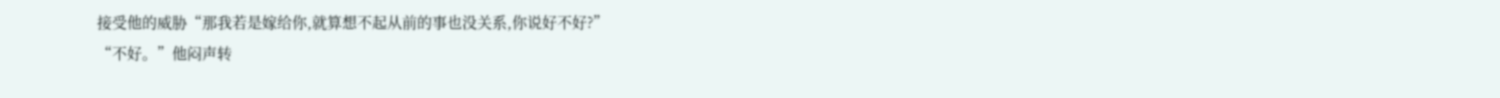接受他的威胁“那我若是嫁给你,就算想不起从前的事也没关系,你说好不好?”
“不好。”他闷声转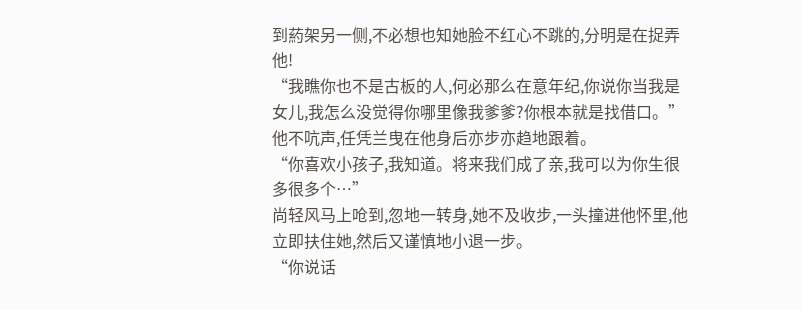到葯架另一侧,不必想也知她脸不红心不跳的,分明是在捉弄他!
“我瞧你也不是古板的人,何必那么在意年纪,你说你当我是女儿,我怎么没觉得你哪里像我爹爹?你根本就是找借口。”
他不吭声,任凭兰曳在他身后亦步亦趋地跟着。
“你喜欢小孩子,我知道。将来我们成了亲,我可以为你生很多很多个…”
尚轻风马上呛到,忽地一转身,她不及收步,一头撞进他怀里,他立即扶住她,然后又谨慎地小退一步。
“你说话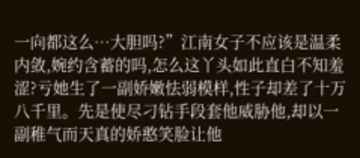一向都这么…大胆吗?”江南女子不应该是温柔内敛,婉约含蓄的吗,怎么这丫头如此直白不知羞涩?亏她生了一副娇嫩怯弱模样,性子却差了十万八千里。先是使尽刁钻手段套他威胁他,却以一副稚气而天真的娇憨笑脸让他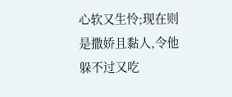心软又生怜;现在则是撒娇且黏人,令他躲不过又吃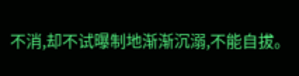不消,却不试曝制地渐渐沉溺,不能自拔。